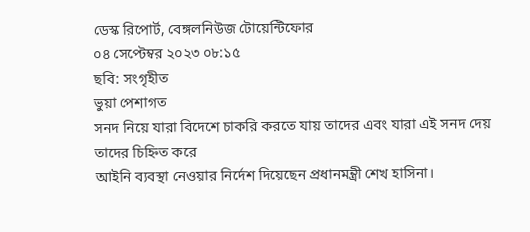ডেস্ক রিপোর্ট, বেঙ্গলনিউজ টোয়েন্টিফোর
০৪ সেপ্টেম্বর ২০২৩ ০৮:১৫
ছবি: সংগৃহীত
ভুয়া পেশাগত
সনদ নিয়ে যারা বিদেশে চাকরি করতে যায় তাদের এবং যারা এই সনদ দেয় তাদের চিহ্নিত করে
আইনি ব্যবস্থা নেওয়ার নির্দেশ দিয়েছেন প্রধানমন্ত্রী শেখ হাসিনা।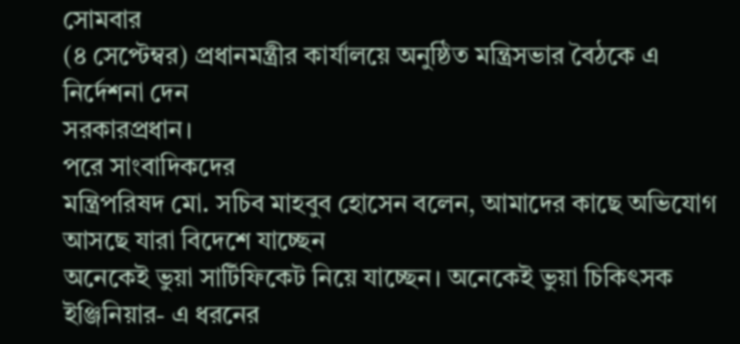সোমবার
(৪ সেপ্টেম্বর) প্রধানমন্ত্রীর কার্যালয়ে অনুষ্ঠিত মন্ত্রিসভার বৈঠকে এ নির্দেশনা দেন
সরকারপ্রধান।
পরে সাংবাদিকদের
মন্ত্রিপরিষদ মো. সচিব মাহবুব হোসেন বলেন, আমাদের কাছে অভিযোগ আসছে যারা বিদেশে যাচ্ছেন
অনেকেই ভুয়া সার্টিফিকেট নিয়ে যাচ্ছেন। অনেকেই ভুয়া চিকিৎসক ইঞ্জিনিয়ার- এ ধরনের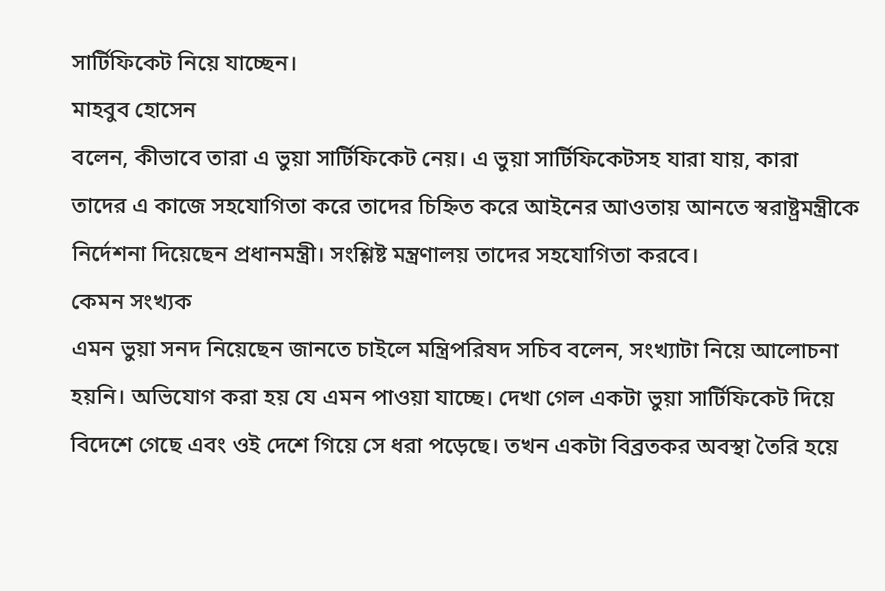সার্টিফিকেট নিয়ে যাচ্ছেন।
মাহবুব হোসেন
বলেন, কীভাবে তারা এ ভুয়া সার্টিফিকেট নেয়। এ ভুয়া সার্টিফিকেটসহ যারা যায়, কারা
তাদের এ কাজে সহযোগিতা করে তাদের চিহ্নিত করে আইনের আওতায় আনতে স্বরাষ্ট্রমন্ত্রীকে
নির্দেশনা দিয়েছেন প্রধানমন্ত্রী। সংশ্লিষ্ট মন্ত্রণালয় তাদের সহযোগিতা করবে।
কেমন সংখ্যক
এমন ভুয়া সনদ নিয়েছেন জানতে চাইলে মন্ত্রিপরিষদ সচিব বলেন, সংখ্যাটা নিয়ে আলোচনা
হয়নি। অভিযোগ করা হয় যে এমন পাওয়া যাচ্ছে। দেখা গেল একটা ভুয়া সার্টিফিকেট দিয়ে
বিদেশে গেছে এবং ওই দেশে গিয়ে সে ধরা পড়েছে। তখন একটা বিব্রতকর অবস্থা তৈরি হয়ে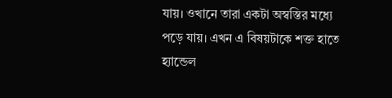যায়। ওখানে তারা একটা অস্বস্তির মধ্যে পড়ে যায়। এখন এ বিষয়টাকে শক্ত হাতে হ্যান্ডেল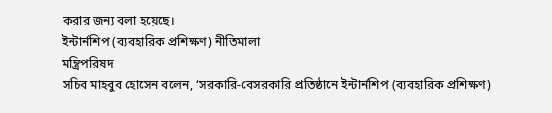করার জন্য বলা হয়েছে।
ইন্টার্নশিপ (ব্যবহারিক প্রশিক্ষণ) নীতিমালা
মন্ত্রিপরিষদ
সচিব মাহবুব হোসেন বলেন, ‘সরকারি-বেসরকারি প্রতিষ্ঠানে ইন্টার্নশিপ (ব্যবহারিক প্রশিক্ষণ)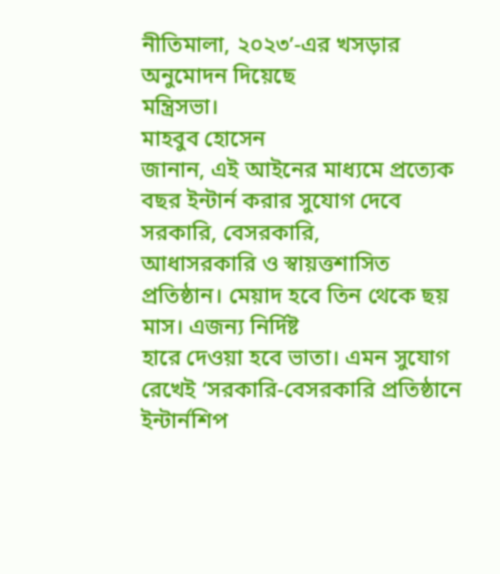নীতিমালা, ২০২৩’-এর খসড়ার অনুমোদন দিয়েছে
মন্ত্রিসভা।
মাহবুব হোসেন
জানান, এই আইনের মাধ্যমে প্রত্যেক বছর ইন্টার্ন করার সুযোগ দেবে সরকারি, বেসরকারি,
আধাসরকারি ও স্বায়ত্তশাসিত প্রতিষ্ঠান। মেয়াদ হবে তিন থেকে ছয় মাস। এজন্য নির্দিষ্ট
হারে দেওয়া হবে ভাতা। এমন সুযোগ রেখেই ‘সরকারি-বেসরকারি প্রতিষ্ঠানে ইন্টার্নশিপ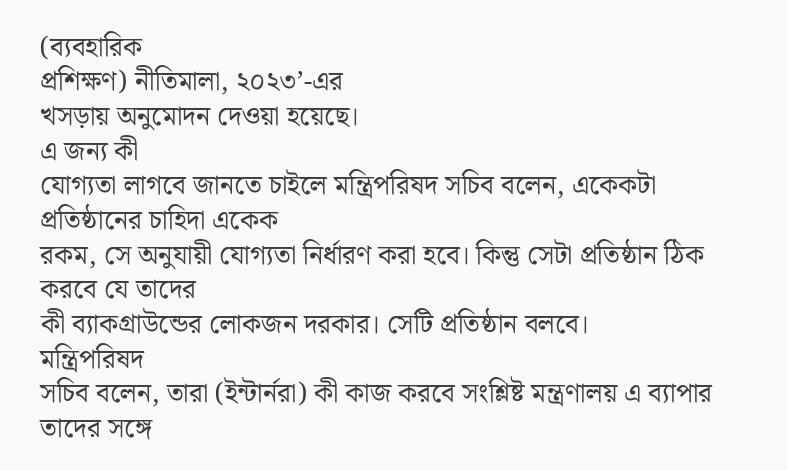(ব্যবহারিক
প্রশিক্ষণ) নীতিমালা, ২০২৩’-এর
খসড়ায় অনুমোদন দেওয়া হয়েছে।
এ জন্য কী
যোগ্যতা লাগবে জানতে চাইলে মন্ত্রিপরিষদ সচিব বলেন, একেকটা প্রতিষ্ঠানের চাহিদা একেক
রকম, সে অনুযায়ী যোগ্যতা নির্ধারণ করা হবে। কিন্তু সেটা প্রতিষ্ঠান ঠিক করবে যে তাদের
কী ব্যাকগ্রাউন্ডের লোকজন দরকার। সেটি প্রতিষ্ঠান বলবে।
মন্ত্রিপরিষদ
সচিব বলেন, তারা (ইন্টার্নরা) কী কাজ করবে সংশ্লিষ্ট মন্ত্রণালয় এ ব্যাপার তাদের সঙ্গে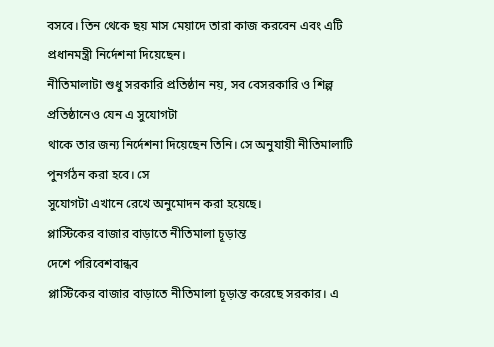বসবে। তিন থেকে ছয় মাস মেয়াদে তারা কাজ করবেন এবং এটি প্রধানমন্ত্রী নির্দেশনা দিয়েছেন।
নীতিমালাটা শুধু সরকারি প্রতিষ্ঠান নয়, সব বেসরকারি ও শিল্প প্রতিষ্ঠানেও যেন এ সুযোগটা
থাকে তার জন্য নির্দেশনা দিয়েছেন তিনি। সে অনুযায়ী নীতিমালাটি পুনর্গঠন করা হবে। সে
সুযোগটা এখানে রেখে অনুমোদন করা হয়েছে।
প্লাস্টিকের বাজার বাড়াতে নীতিমালা চূড়ান্ত
দেশে পরিবেশবান্ধব
প্লাস্টিকের বাজার বাড়াতে নীতিমালা চূড়ান্ত করেছে সরকার। এ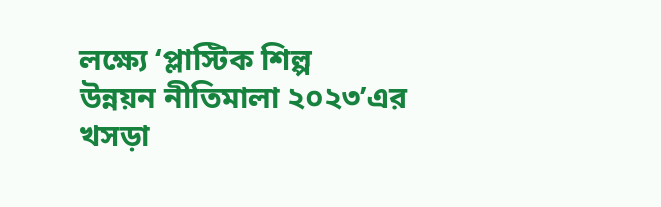লক্ষ্যে ‘প্লাস্টিক শিল্প
উন্নয়ন নীতিমালা ২০২৩’এর
খসড়া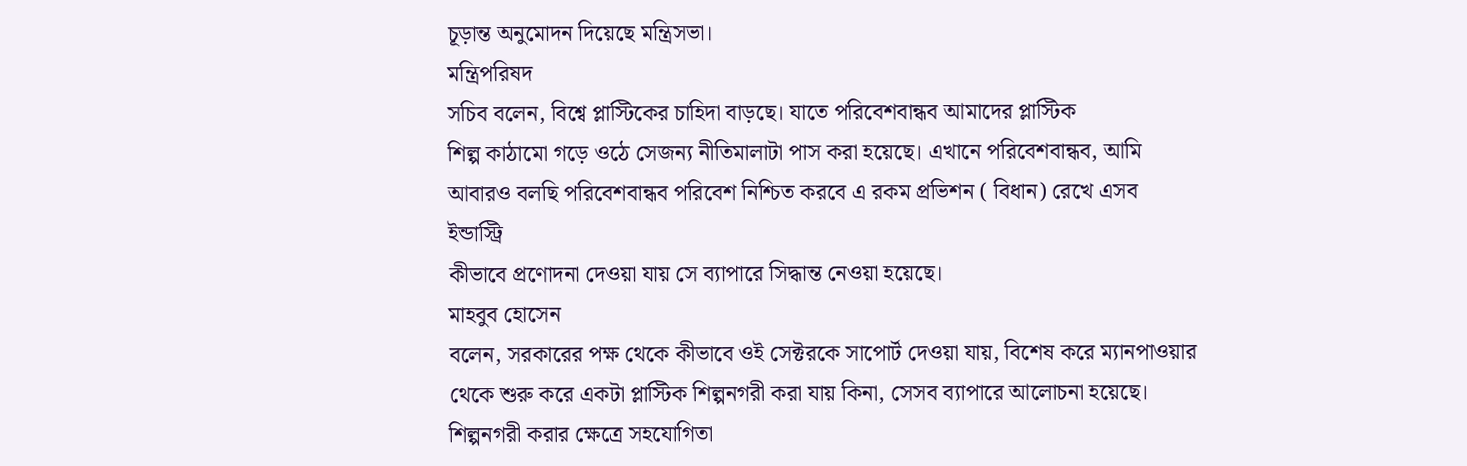চূড়ান্ত অনুমোদন দিয়েছে মন্ত্রিসভা।
মন্ত্রিপরিষদ
সচিব বলেন, বিশ্বে প্লাস্টিকের চাহিদা বাড়ছে। যাতে পরিবেশবান্ধব আমাদের প্লাস্টিক
শিল্প কাঠামো গড়ে ওঠে সেজন্য নীতিমালাটা পাস করা হয়েছে। এখানে পরিবেশবান্ধব, আমি
আবারও বলছি পরিবেশবান্ধব পরিবেশ নিশ্চিত করবে এ রকম প্রভিশন ( বিধান) রেখে এসব ইন্ডাস্ট্রি
কীভাবে প্রণোদনা দেওয়া যায় সে ব্যাপারে সিদ্ধান্ত নেওয়া হয়েছে।
মাহবুব হোসেন
বলেন, সরকারের পক্ষ থেকে কীভাবে ওই সেক্টরকে সাপোর্ট দেওয়া যায়, বিশেষ করে ম্যানপাওয়ার
থেকে শুরু করে একটা প্লাস্টিক শিল্পনগরী করা যায় কিনা, সেসব ব্যাপারে আলোচনা হয়েছে।
শিল্পনগরী করার ক্ষেত্রে সহযোগিতা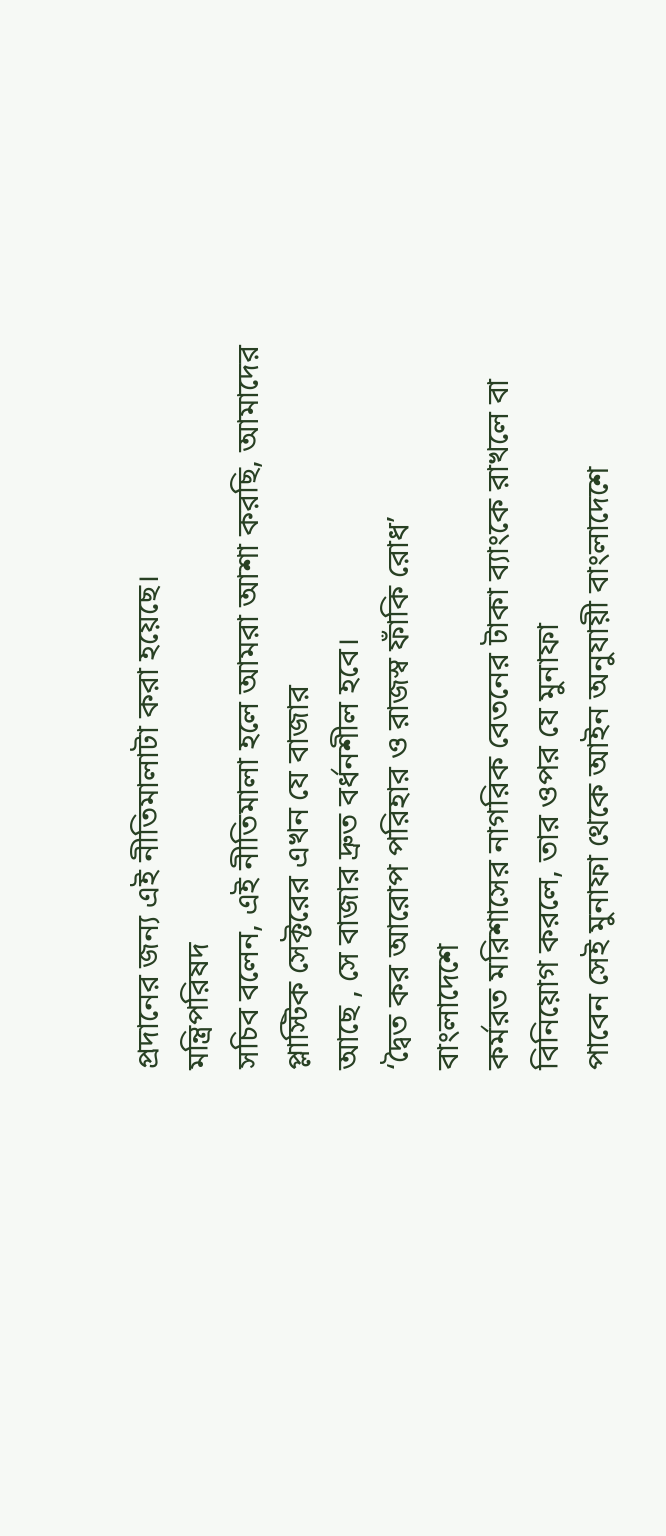প্রদানের জন্য এই নীতিমালাটা করা হয়েছে।
মন্ত্রিপরিষদ
সচিব বলেন, এই নীতিমালা হলে আমরা আশা করছি, আমাদের প্লাস্টিক সেক্টরের এখন যে বাজার
আছে , সে বাজার দ্রুত বর্ধনশীল হবে।
‘দ্বৈত কর আরোপ পরিহার ও রাজস্ব ফাঁকি রোধ’
বাংলাদেশে
কর্মরত মরিশাসের নাগরিক বেতনের টাকা ব্যাংকে রাখলে বা বিনিয়োগ করলে, তার ওপর যে মুনাফা
পাবেন সেই মুনাফা থেকে আইন অনুযায়ী বাংলাদেশে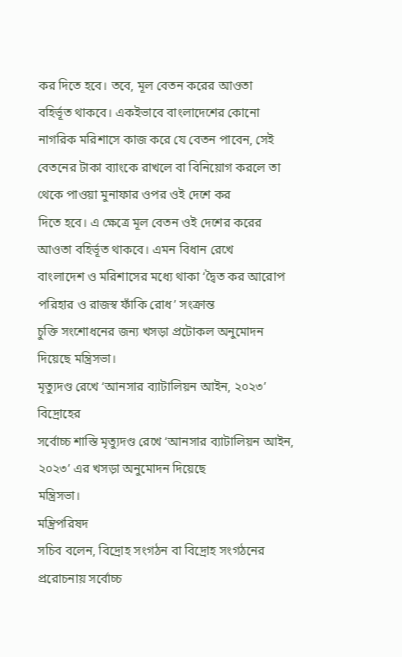কর দিতে হবে। তবে, মূল বেতন করের আওতা
বহির্ভূত থাকবে। একইভাবে বাংলাদেশের কোনো নাগরিক মরিশাসে কাজ করে যে বেতন পাবেন, সেই
বেতনের টাকা ব্যাংকে রাখলে বা বিনিয়োগ করলে তা থেকে পাওয়া মুনাফার ওপর ওই দেশে কর
দিতে হবে। এ ক্ষেত্রে মূল বেতন ওই দেশের করের আওতা বহির্ভূত থাকবে। এমন বিধান রেখে
বাংলাদেশ ও মরিশাসের মধ্যে থাকা ‘দ্বৈত কর আরোপ পরিহার ও রাজস্ব ফাঁকি রোধ’ সংক্রান্ত
চুক্তি সংশোধনের জন্য খসড়া প্রটোকল অনুমোদন দিয়েছে মন্ত্রিসভা।
মৃত্যুদণ্ড রেখে ‘আনসার ব্যাটালিয়ন আইন, ২০২৩’
বিদ্রোহের
সর্বোচ্চ শাস্তি মৃত্যুদণ্ড রেখে ‘আনসার ব্যাটালিয়ন আইন, ২০২৩’ এর খসড়া অনুমোদন দিয়েছে
মন্ত্রিসভা।
মন্ত্রিপরিষদ
সচিব বলেন, বিদ্রোহ সংগঠন বা বিদ্রোহ সংগঠনের প্ররোচনায় সর্বোচ্চ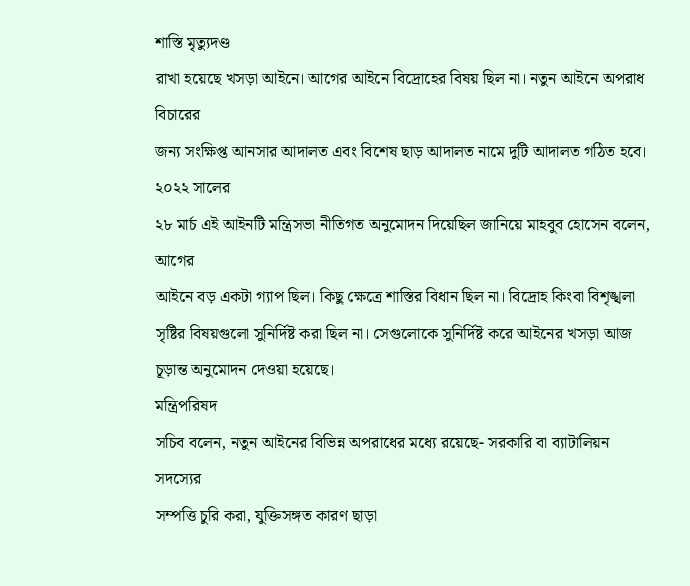শাস্তি মৃত্যুদণ্ড
রাখা হয়েছে খসড়া আইনে। আগের আইনে বিদ্রোহের বিষয় ছিল না। নতুন আইনে অপরাধ বিচারের
জন্য সংক্ষিপ্ত আনসার আদালত এবং বিশেষ ছাড় আদালত নামে দুটি আদালত গঠিত হবে।
২০২২ সালের
২৮ মার্চ এই আইনটি মন্ত্রিসভা নীতিগত অনুমোদন দিয়েছিল জানিয়ে মাহবুব হোসেন বলেন, আগের
আইনে বড় একটা গ্যাপ ছিল। কিছু ক্ষেত্রে শাস্তির বিধান ছিল না। বিদ্রোহ কিংবা বিশৃঙ্খলা
সৃষ্টির বিষয়গুলো সুনির্দিষ্ট করা ছিল না। সেগুলোকে সুনির্দিষ্ট করে আইনের খসড়া আজ
চূড়ান্ত অনুমোদন দেওয়া হয়েছে।
মন্ত্রিপরিষদ
সচিব বলেন, নতুন আইনের বিভিন্ন অপরাধের মধ্যে রয়েছে- সরকারি বা ব্যাটালিয়ন সদস্যের
সম্পত্তি চুরি করা, যুক্তিসঙ্গত কারণ ছাড়া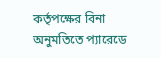কর্তৃপক্ষের বিনা অনুমতিতে প্যারেডে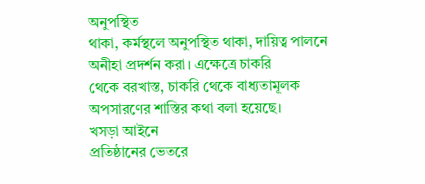অনুপস্থিত
থাকা, কর্মস্থলে অনুপস্থিত থাকা, দায়িত্ব পালনে অনীহা প্রদর্শন করা। এক্ষেত্রে চাকরি
থেকে বরখাস্ত, চাকরি থেকে বাধ্যতামূলক অপসারণের শাস্তির কথা বলা হয়েছে।
খসড়া আইনে
প্রতিষ্ঠানের ভেতরে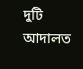দুটি আদালত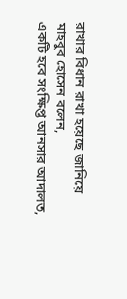রাখার বিধান রাখা হয়েছে জানিয়ে মাহবুব হোসেন বলেন,
একটি হবে সংক্ষিপ্ত আনসার আদালত,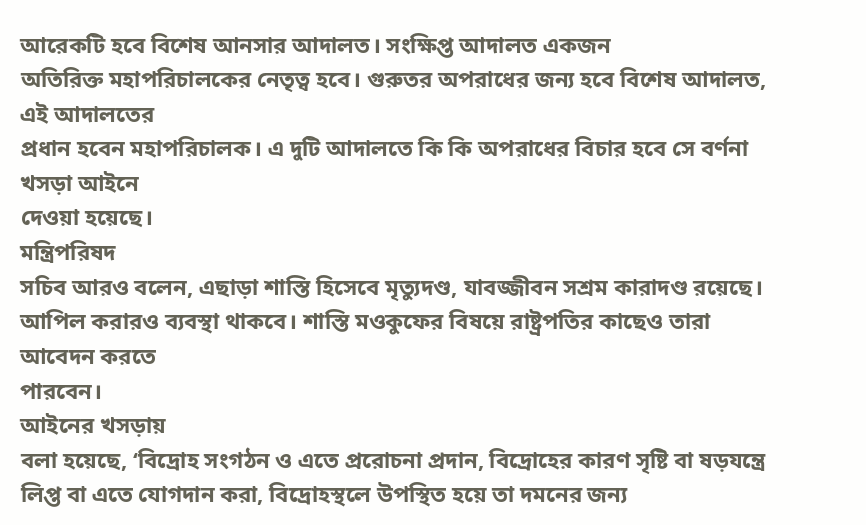আরেকটি হবে বিশেষ আনসার আদালত। সংক্ষিপ্ত আদালত একজন
অতিরিক্ত মহাপরিচালকের নেতৃত্ব হবে। গুরুতর অপরাধের জন্য হবে বিশেষ আদালত, এই আদালতের
প্রধান হবেন মহাপরিচালক। এ দুটি আদালতে কি কি অপরাধের বিচার হবে সে বর্ণনা খসড়া আইনে
দেওয়া হয়েছে।
মন্ত্রিপরিষদ
সচিব আরও বলেন, এছাড়া শাস্তি হিসেবে মৃত্যুদণ্ড, যাবজ্জীবন সশ্রম কারাদণ্ড রয়েছে।
আপিল করারও ব্যবস্থা থাকবে। শাস্তি মওকুফের বিষয়ে রাষ্ট্রপতির কাছেও তারা আবেদন করতে
পারবেন।
আইনের খসড়ায়
বলা হয়েছে, ‘বিদ্রোহ সংগঠন ও এতে প্ররোচনা প্রদান, বিদ্রোহের কারণ সৃষ্টি বা ষড়যন্ত্রে
লিপ্ত বা এতে যোগদান করা, বিদ্রোহস্থলে উপস্থিত হয়ে তা দমনের জন্য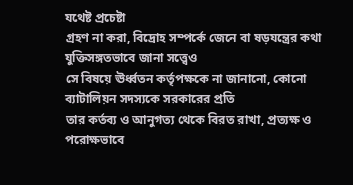যথেষ্ট প্রচেষ্টা
গ্রহণ না করা, বিদ্রোহ সম্পর্কে জেনে বা ষড়যন্ত্রের কথা যুক্তিসঙ্গতভাবে জানা সত্ত্বেও
সে বিষয়ে ঊর্ধ্বতন কর্তৃপক্ষকে না জানানো, কোনো ব্যাটালিয়ন সদস্যকে সরকারের প্রতি
তার কর্তব্য ও আনুগত্য থেকে বিরত রাখা, প্রত্যক্ষ ও পরোক্ষভাবে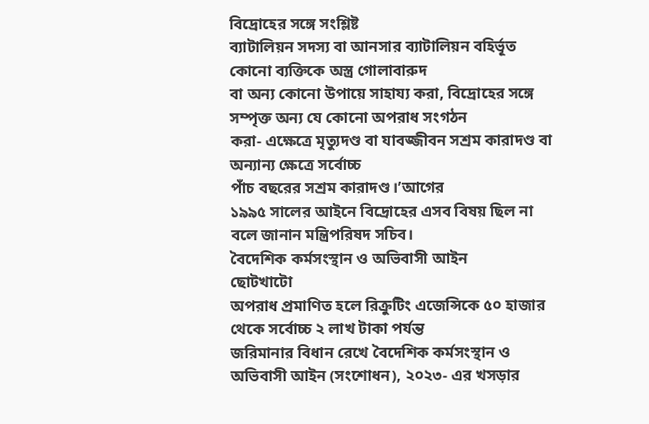বিদ্রোহের সঙ্গে সংশ্লিষ্ট
ব্যাটালিয়ন সদস্য বা আনসার ব্যাটালিয়ন বহির্ভূত কোনো ব্যক্তিকে অস্ত্র গোলাবারুদ
বা অন্য কোনো উপায়ে সাহায্য করা, বিদ্রোহের সঙ্গে সম্পৃক্ত অন্য যে কোনো অপরাধ সংগঠন
করা- এক্ষেত্রে মৃত্যুদণ্ড বা যাবজ্জীবন সশ্রম কারাদণ্ড বা অন্যান্য ক্ষেত্রে সর্বোচ্চ
পাঁচ বছরের সশ্রম কারাদণ্ড।’আগের
১৯৯৫ সালের আইনে বিদ্রোহের এসব বিষয় ছিল না বলে জানান মন্ত্রিপরিষদ সচিব।
বৈদেশিক কর্মসংস্থান ও অভিবাসী আইন
ছোটখাটো
অপরাধ প্রমাণিত হলে রিক্রুটিং এজেন্সিকে ৫০ হাজার থেকে সর্বোচ্চ ২ লাখ টাকা পর্যন্ত
জরিমানার বিধান রেখে বৈদেশিক কর্মসংস্থান ও অভিবাসী আইন (সংশোধন), ২০২৩- এর খসড়ার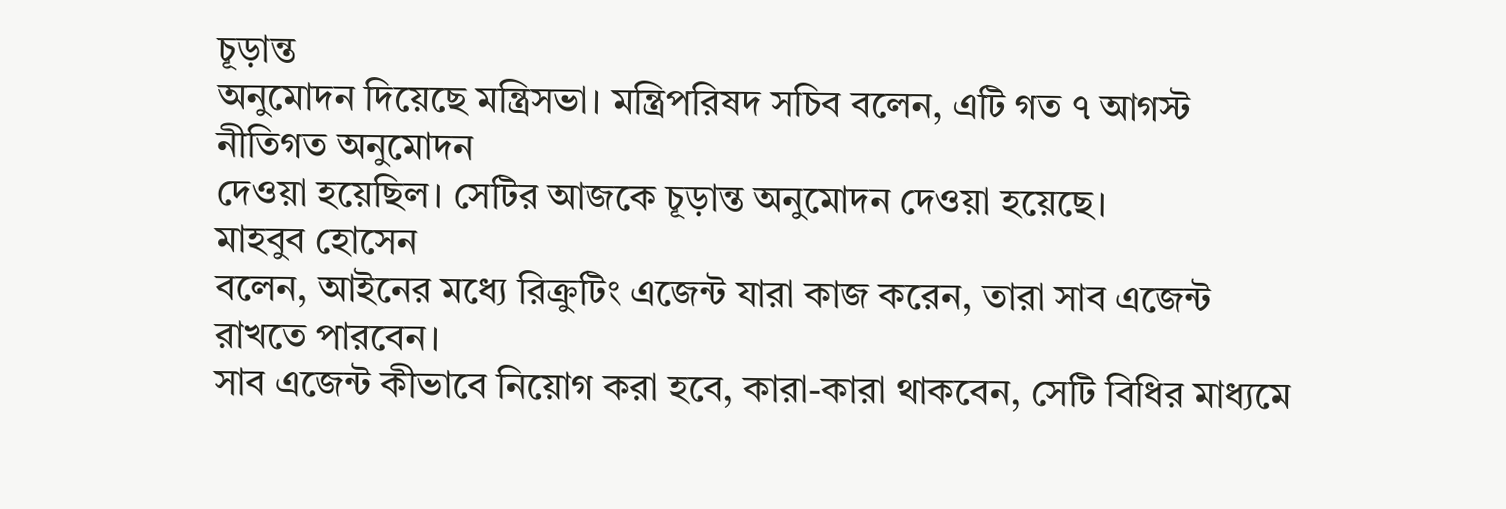চূড়ান্ত
অনুমোদন দিয়েছে মন্ত্রিসভা। মন্ত্রিপরিষদ সচিব বলেন, এটি গত ৭ আগস্ট নীতিগত অনুমোদন
দেওয়া হয়েছিল। সেটির আজকে চূড়ান্ত অনুমোদন দেওয়া হয়েছে।
মাহবুব হোসেন
বলেন, আইনের মধ্যে রিক্রুটিং এজেন্ট যারা কাজ করেন, তারা সাব এজেন্ট রাখতে পারবেন।
সাব এজেন্ট কীভাবে নিয়োগ করা হবে, কারা-কারা থাকবেন, সেটি বিধির মাধ্যমে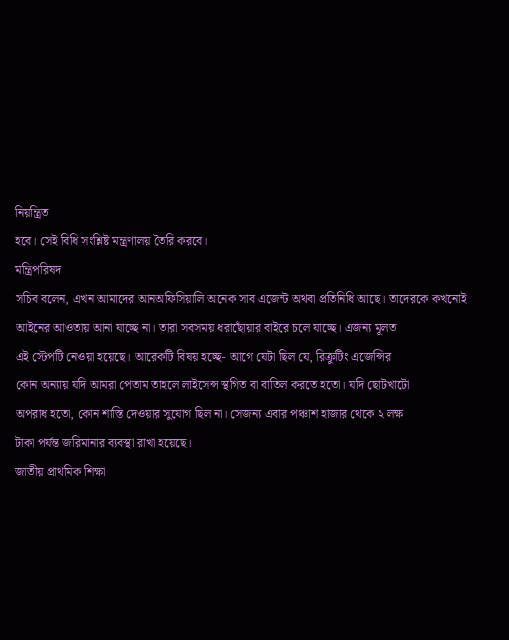নিয়ন্ত্রিত
হবে। সেই বিধি সংশ্লিষ্ট মন্ত্রণালয় তৈরি করবে।
মন্ত্রিপরিষদ
সচিব বলেন, এখন আমাদের আনঅফিসিয়ালি অনেক সাব এজেন্ট অথবা প্রতিনিধি আছে। তাদেরকে কখনোই
আইনের আওতায় আনা যাচ্ছে না। তারা সবসময় ধরাছোঁয়ার বাইরে চলে যাচ্ছে। এজন্য মূলত
এই স্টেপটি নেওয়া হয়েছে। আরেকটি বিষয় হচ্ছে- আগে যেটা ছিল যে, রিক্রুটিং এজেন্সির
কোন অন্যায় যদি আমরা পেতাম তাহলে লাইসেন্স স্থগিত বা বাতিল করতে হতো। যদি ছোটখাটো
অপরাধ হতো, কোন শাস্তি দেওয়ার সুযোগ ছিল না। সেজন্য এবার পঞ্চাশ হাজার থেকে ২ লক্ষ
টাকা পর্যন্ত জরিমানার ব্যবস্থা রাখা হয়েছে।
জাতীয় প্রাথমিক শিক্ষা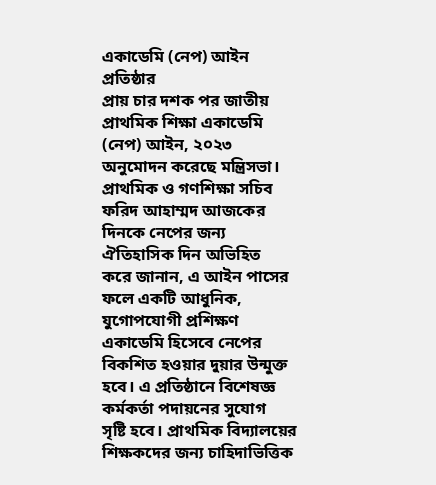একাডেমি (নেপ) আইন
প্রতিষ্ঠার
প্রায় চার দশক পর জাতীয় প্রাথমিক শিক্ষা একাডেমি (নেপ) আইন, ২০২৩ অনুমোদন করেছে মন্ত্রিসভা।
প্রাথমিক ও গণশিক্ষা সচিব ফরিদ আহাম্মদ আজকের দিনকে নেপের জন্য ঐতিহাসিক দিন অভিহিত
করে জানান, এ আইন পাসের ফলে একটি আধুনিক, যুগোপযোগী প্রশিক্ষণ একাডেমি হিসেবে নেপের
বিকশিত হওয়ার দুয়ার উন্মুক্ত হবে। এ প্রতিষ্ঠানে বিশেষজ্ঞ কর্মকর্তা পদায়নের সুযোগ
সৃষ্টি হবে। প্রাথমিক বিদ্যালয়ের শিক্ষকদের জন্য চাহিদাভিত্তিক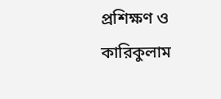প্রশিক্ষণ ও কারিকুলাম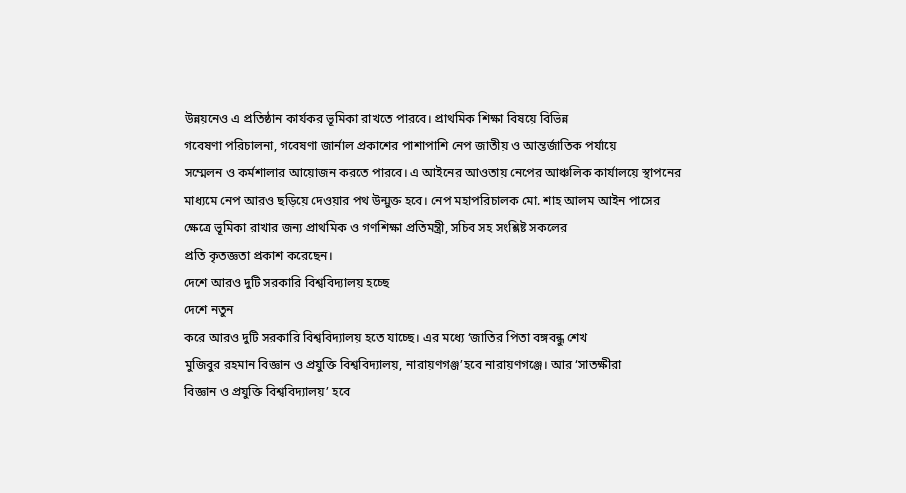উন্নয়নেও এ প্রতিষ্ঠান কার্যকর ভূমিকা রাখতে পারবে। প্রাথমিক শিক্ষা বিষয়ে বিভিন্ন
গবেষণা পরিচালনা, গবেষণা জার্নাল প্রকাশের পাশাপাশি নেপ জাতীয় ও আন্তর্জাতিক পর্যায়ে
সম্মেলন ও কর্মশালার আয়োজন করতে পারবে। এ আইনের আওতায় নেপের আঞ্চলিক কার্যালয়ে স্থাপনের
মাধ্যমে নেপ আরও ছড়িয়ে দেওয়ার পথ উন্মুক্ত হবে। নেপ মহাপরিচালক মো. শাহ আলম আইন পাসের
ক্ষেত্রে ভূমিকা রাখার জন্য প্রাথমিক ও গণশিক্ষা প্রতিমন্ত্রী, সচিব সহ সংশ্লিষ্ট সকলের
প্রতি কৃতজ্ঞতা প্রকাশ করেছেন।
দেশে আরও দুটি সরকারি বিশ্ববিদ্যালয় হচ্ছে
দেশে নতুন
করে আরও দুটি সরকারি বিশ্ববিদ্যালয় হতে যাচ্ছে। এর মধ্যে ‘জাতির পিতা বঙ্গবন্ধু শেখ
মুজিবুর রহমান বিজ্ঞান ও প্রযুক্তি বিশ্ববিদ্যালয়, নারায়ণগঞ্জ’হবে নারায়ণগঞ্জে। আর ‘সাতক্ষীরা
বিজ্ঞান ও প্রযুক্তি বিশ্ববিদ্যালয়’ হবে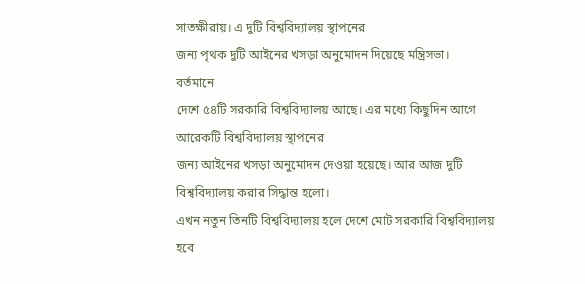সাতক্ষীরায়। এ দুটি বিশ্ববিদ্যালয় স্থাপনের
জন্য পৃথক দুটি আইনের খসড়া অনুমোদন দিয়েছে মন্ত্রিসভা।
বর্তমানে
দেশে ৫৪টি সরকারি বিশ্ববিদ্যালয় আছে। এর মধ্যে কিছুদিন আগে আরেকটি বিশ্ববিদ্যালয় স্থাপনের
জন্য আইনের খসড়া অনুমোদন দেওয়া হয়েছে। আর আজ দুটি বিশ্ববিদ্যালয় করার সিদ্ধান্ত হলো।
এখন নতুন তিনটি বিশ্ববিদ্যালয় হলে দেশে মোট সরকারি বিশ্ববিদ্যালয় হবে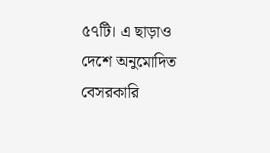৫৭টি। এ ছাড়াও
দেশে অনুমোদিত বেসরকারি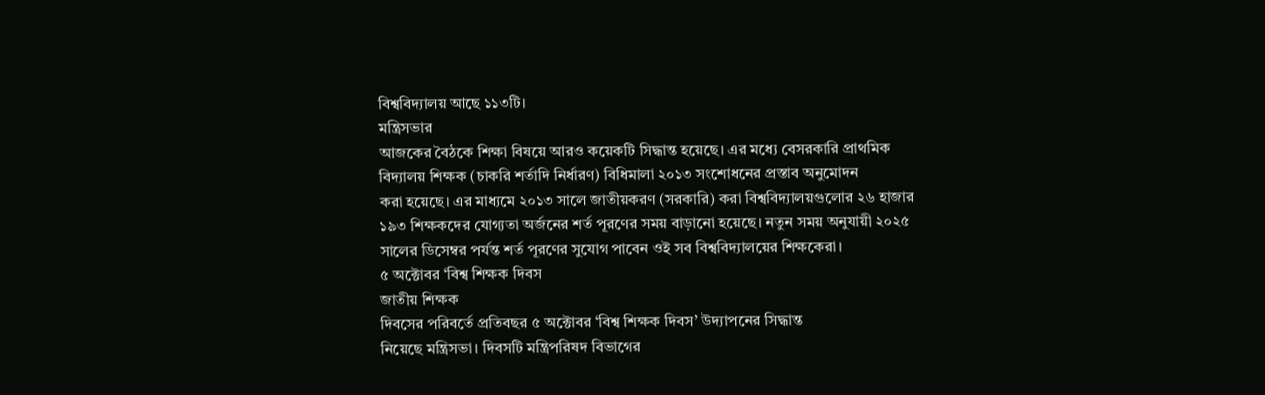বিশ্ববিদ্যালয় আছে ১১৩টি।
মন্ত্রিসভার
আজকের বৈঠকে শিক্ষা বিষয়ে আরও কয়েকটি সিদ্ধান্ত হয়েছে। এর মধ্যে বেসরকারি প্রাথমিক
বিদ্যালয় শিক্ষক (চাকরি শর্তাদি নির্ধারণ) বিধিমালা ২০১৩ সংশোধনের প্রস্তাব অনুমোদন
করা হয়েছে। এর মাধ্যমে ২০১৩ সালে জাতীয়করণ (সরকারি) করা বিশ্ববিদ্যালয়গুলোর ২৬ হাজার
১৯৩ শিক্ষকদের যোগ্যতা অর্জনের শর্ত পূরণের সময় বাড়ানো হয়েছে। নতুন সময় অনুযায়ী ২০২৫
সালের ডিসেম্বর পর্যন্ত শর্ত পূরণের সুযোগ পাবেন ওই সব বিশ্ববিদ্যালয়ের শিক্ষকেরা।
৫ অক্টোবর ‘বিশ্ব শিক্ষক দিবস
জাতীয় শিক্ষক
দিবসের পরিবর্তে প্রতিবছর ৫ অক্টোবর ‘বিশ্ব শিক্ষক দিবস’ উদ্যাপনের সিদ্ধান্ত
নিয়েছে মন্ত্রিসভা। দিবসটি মন্ত্রিপরিষদ বিভাগের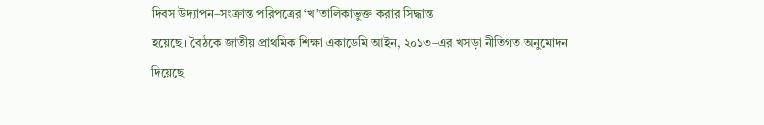দিবস উদ্যাপন–সংক্রান্ত পরিপত্রের ‘খ’তালিকাভুক্ত করার সিদ্ধান্ত
হয়েছে। বৈঠকে জাতীয় প্রাথমিক শিক্ষা একাডেমি আইন, ২০১৩–এর খসড়া নীতিগত অনুমোদন
দিয়েছে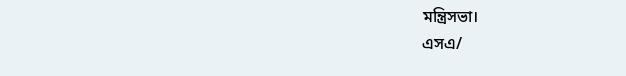মন্ত্রিসভা।
এসএ/